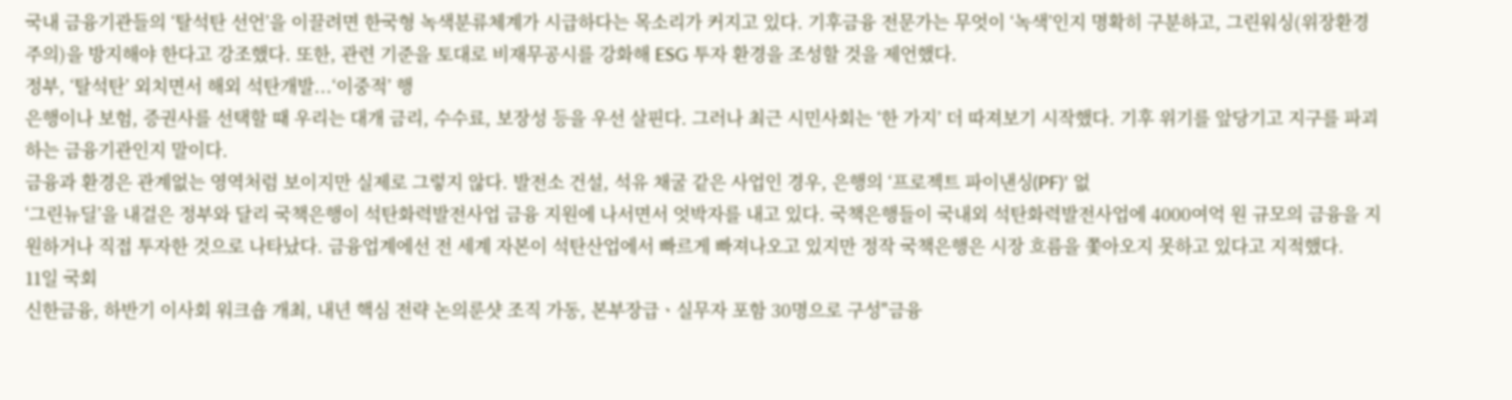국내 금융기관들의 ‘탈석탄 선언’을 이끌려면 한국형 녹색분류체계가 시급하다는 목소리가 커지고 있다. 기후금융 전문가는 무엇이 ‘녹색’인지 명확히 구분하고, 그린워싱(위장환경주의)을 방지해야 한다고 강조했다. 또한, 관련 기준을 토대로 비재무공시를 강화해 ESG 투자 환경을 조성할 것을 제언했다.
정부, ‘탈석탄’ 외치면서 해외 석탄개발...‘이중적’ 행
은행이나 보험, 증권사를 선택할 때 우리는 대개 금리, 수수료, 보장성 등을 우선 살핀다. 그러나 최근 시민사회는 ‘한 가지’ 더 따져보기 시작했다. 기후 위기를 앞당기고 지구를 파괴하는 금융기관인지 말이다.
금융과 환경은 관계없는 영역처럼 보이지만 실제로 그렇지 않다. 발전소 건설, 석유 채굴 같은 사업인 경우, 은행의 ‘프로젝트 파이낸싱(PF)’ 없
‘그린뉴딜’을 내걸은 정부와 달리 국책은행이 석탄화력발전사업 금융 지원에 나서면서 엇박자를 내고 있다. 국책은행들이 국내외 석탄화력발전사업에 4000여억 원 규모의 금융을 지원하거나 직접 투자한 것으로 나타났다. 금융업계에선 전 세계 자본이 석탄산업에서 빠르게 빠져나오고 있지만 정작 국책은행은 시장 흐름을 쫓아오지 못하고 있다고 지적했다.
11일 국회
신한금융, 하반기 이사회 워크숍 개최, 내년 핵심 전략 논의룬샷 조직 가동, 본부장급ㆍ실무자 포함 30명으로 구성"금융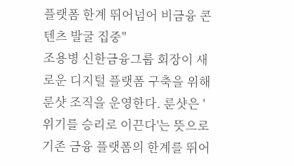플랫폼 한계 뛰어넘어 비금융 콘텐츠 발굴 집중"
조용병 신한금융그룹 회장이 새로운 디지털 플랫폼 구축을 위해 룬샷 조직을 운영한다. 룬샷은 '위기를 승리로 이끈다'는 뜻으로 기존 금융 플랫폼의 한계를 뛰어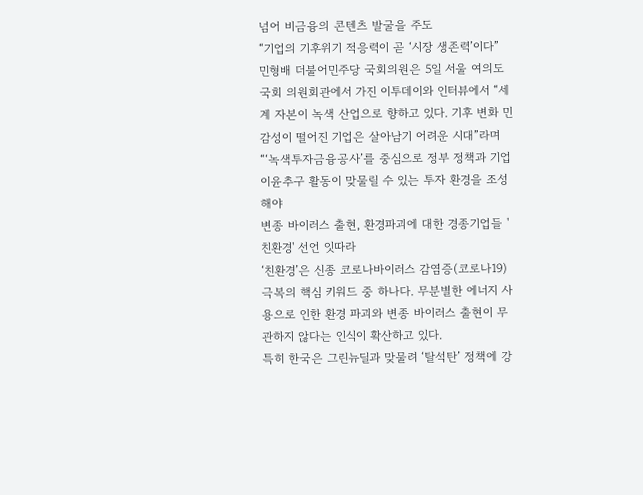넘어 비금융의 콘텐츠 발굴을 주도
“기업의 기후위기 적응력이 곧 ‘시장 생존력’이다”
민형배 더불어민주당 국회의원은 5일 서울 여의도 국회 의원회관에서 가진 이투데이와 인터뷰에서 “세계 자본이 녹색 산업으로 향하고 있다. 기후 변화 민감성이 떨어진 기업은 살아남기 어려운 시대”라며 “‘녹색투자금융공사’를 중심으로 정부 정책과 기업 이윤추구 활동이 맞물릴 수 있는 투자 환경을 조성해야
변종 바이러스 출현, 환경파괴에 대한 경종기업들 '친환경' 선언 잇따라
‘친환경’은 신종 코로나바이러스 감염증(코로나19) 극복의 핵심 키워드 중 하나다. 무분별한 에너지 사용으로 인한 환경 파괴와 변종 바이러스 출현이 무관하지 않다는 인식이 확산하고 있다.
특히 한국은 그린뉴딜과 맞물려 ‘탈석탄’ 정책에 강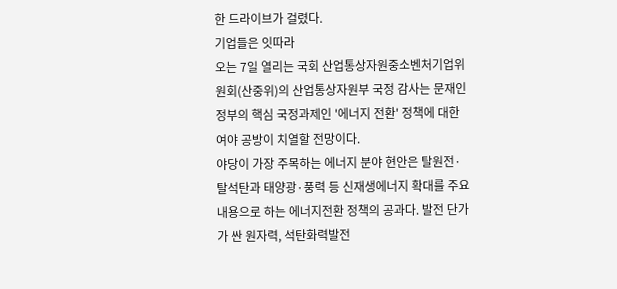한 드라이브가 걸렸다.
기업들은 잇따라
오는 7일 열리는 국회 산업통상자원중소벤처기업위원회(산중위)의 산업통상자원부 국정 감사는 문재인 정부의 핵심 국정과제인 '에너지 전환' 정책에 대한 여야 공방이 치열할 전망이다.
야당이 가장 주목하는 에너지 분야 현안은 탈원전·탈석탄과 태양광·풍력 등 신재생에너지 확대를 주요 내용으로 하는 에너지전환 정책의 공과다. 발전 단가가 싼 원자력, 석탄화력발전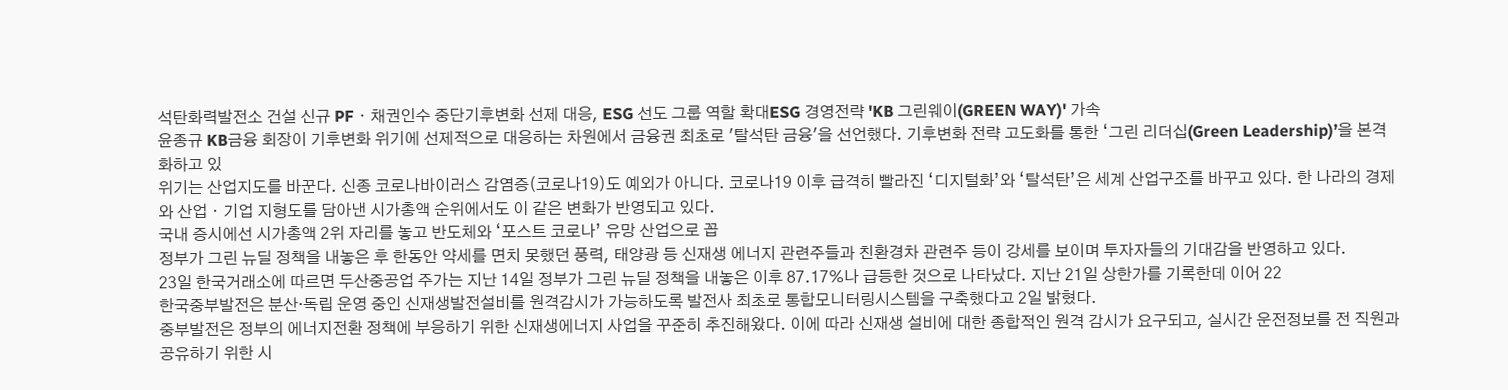석탄화력발전소 건설 신규 PFㆍ채권인수 중단기후변화 선제 대응, ESG 선도 그룹 역할 확대ESG 경영전략 'KB 그린웨이(GREEN WAY)' 가속
윤종규 KB금융 회장이 기후변화 위기에 선제적으로 대응하는 차원에서 금융권 최초로 '탈석탄 금융'을 선언했다. 기후변화 전략 고도화를 통한 ‘그린 리더십(Green Leadership)’을 본격화하고 있
위기는 산업지도를 바꾼다. 신종 코로나바이러스 감염증(코로나19)도 예외가 아니다. 코로나19 이후 급격히 빨라진 ‘디지털화’와 ‘탈석탄’은 세계 산업구조를 바꾸고 있다. 한 나라의 경제와 산업ㆍ기업 지형도를 담아낸 시가총액 순위에서도 이 같은 변화가 반영되고 있다.
국내 증시에선 시가총액 2위 자리를 놓고 반도체와 ‘포스트 코로나’ 유망 산업으로 꼽
정부가 그린 뉴딜 정책을 내놓은 후 한동안 약세를 면치 못했던 풍력, 태양광 등 신재생 에너지 관련주들과 친환경차 관련주 등이 강세를 보이며 투자자들의 기대감을 반영하고 있다.
23일 한국거래소에 따르면 두산중공업 주가는 지난 14일 정부가 그린 뉴딜 정책을 내놓은 이후 87.17%나 급등한 것으로 나타났다. 지난 21일 상한가를 기록한데 이어 22
한국중부발전은 분산·독립 운영 중인 신재생발전설비를 원격감시가 가능하도록 발전사 최초로 통합모니터링시스템을 구축했다고 2일 밝혔다.
중부발전은 정부의 에너지전환 정책에 부응하기 위한 신재생에너지 사업을 꾸준히 추진해왔다. 이에 따라 신재생 설비에 대한 종합적인 원격 감시가 요구되고, 실시간 운전정보를 전 직원과 공유하기 위한 시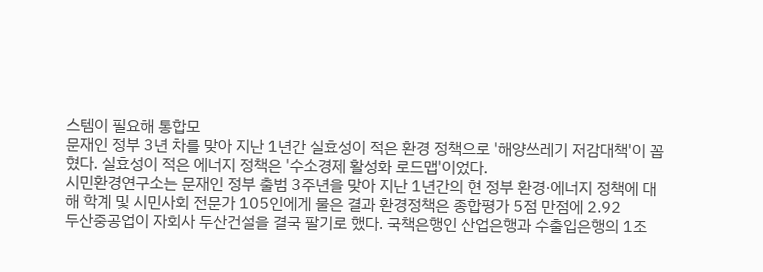스템이 필요해 통합모
문재인 정부 3년 차를 맞아 지난 1년간 실효성이 적은 환경 정책으로 '해양쓰레기 저감대책'이 꼽혔다. 실효성이 적은 에너지 정책은 '수소경제 활성화 로드맵'이었다.
시민환경연구소는 문재인 정부 출범 3주년을 맞아 지난 1년간의 현 정부 환경·에너지 정책에 대해 학계 및 시민사회 전문가 105인에게 물은 결과 환경정책은 종합평가 5점 만점에 2.92
두산중공업이 자회사 두산건설을 결국 팔기로 했다. 국책은행인 산업은행과 수출입은행의 1조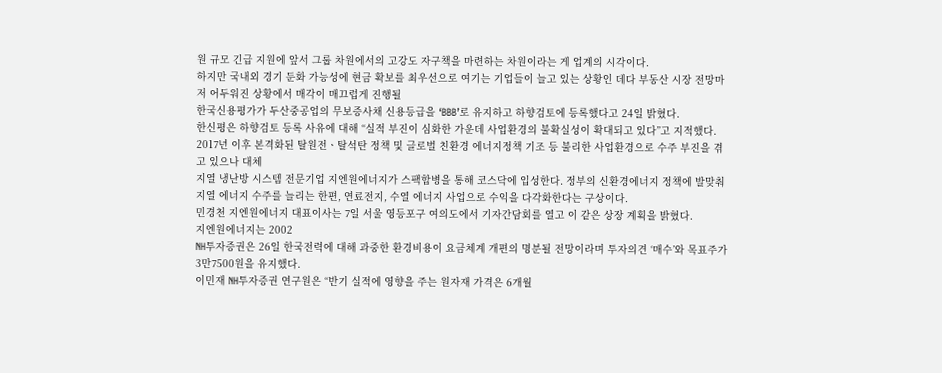원 규모 긴급 지원에 앞서 그룹 차원에서의 고강도 자구책을 마련하는 차원이라는 게 업계의 시각이다.
하지만 국내외 경기 둔화 가능성에 현금 확보를 최우선으로 여기는 기업들이 늘고 있는 상황인 데다 부동산 시장 전망마저 어두워진 상황에서 매각이 매끄럽게 진행될
한국신용평가가 두산중공업의 무보증사채 신용등급을 ‘BBB’로 유지하고 하향검토에 등록했다고 24일 밝혔다.
한신평은 하향검토 등록 사유에 대해 “실적 부진이 심화한 가운데 사업환경의 불확실성이 확대되고 있다”고 지적했다. 2017년 이후 본격화된 탈원전ㆍ탈석탄 정책 및 글로벌 친환경 에너지정책 기조 등 불리한 사업환경으로 수주 부진을 겪고 있으나 대체
지열 냉난방 시스템 전문기업 지엔원에너지가 스팩합병을 통해 코스닥에 입성한다. 정부의 신환경에너지 정책에 발맞춰 지열 에너지 수주를 늘리는 한편, 연료전지, 수열 에너지 사업으로 수익을 다각화한다는 구상이다.
민경천 지엔원에너지 대표이사는 7일 서울 영등포구 여의도에서 기자간담회를 열고 이 같은 상장 계획을 밝혔다.
지엔원에너지는 2002
NH투자증권은 26일 한국전력에 대해 과중한 환경비용이 요금체계 개편의 명분될 전망이라며 투자의견 ‘매수’와 목표주가 3만7500원을 유지했다.
이민재 NH투자증권 연구원은 “반기 실적에 영향을 주는 원자재 가격은 6개월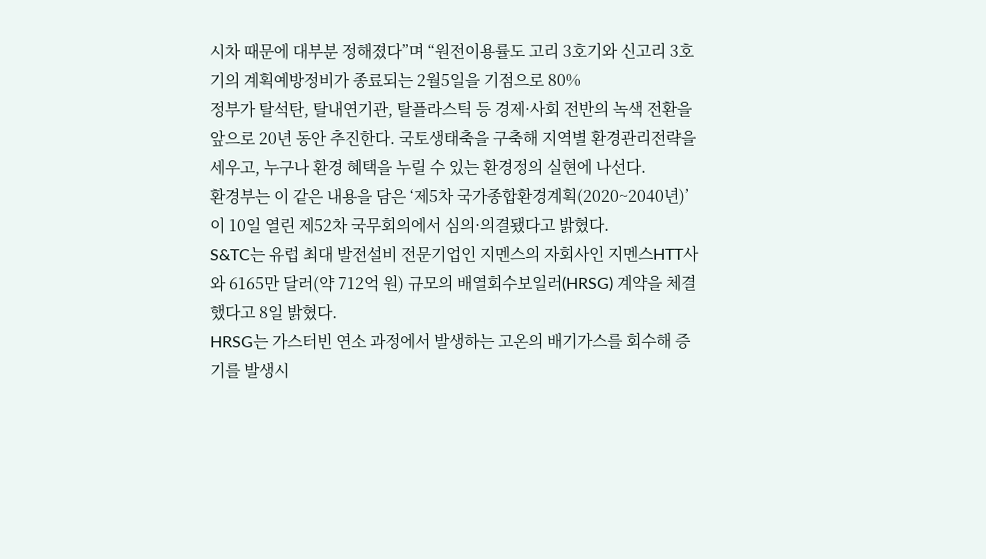시차 때문에 대부분 정해졌다”며 “원전이용률도 고리 3호기와 신고리 3호기의 계획예방정비가 종료되는 2월5일을 기점으로 80%
정부가 탈석탄, 탈내연기관, 탈플라스틱 등 경제·사회 전반의 녹색 전환을 앞으로 20년 동안 추진한다. 국토생태축을 구축해 지역별 환경관리전략을 세우고, 누구나 환경 혜택을 누릴 수 있는 환경정의 실현에 나선다.
환경부는 이 같은 내용을 담은 ‘제5차 국가종합환경계획(2020~2040년)’이 10일 열린 제52차 국무회의에서 심의·의결됐다고 밝혔다.
S&TC는 유럽 최대 발전설비 전문기업인 지멘스의 자회사인 지멘스HTT사와 6165만 달러(약 712억 원) 규모의 배열회수보일러(HRSG) 계약을 체결했다고 8일 밝혔다.
HRSG는 가스터빈 연소 과정에서 발생하는 고온의 배기가스를 회수해 증기를 발생시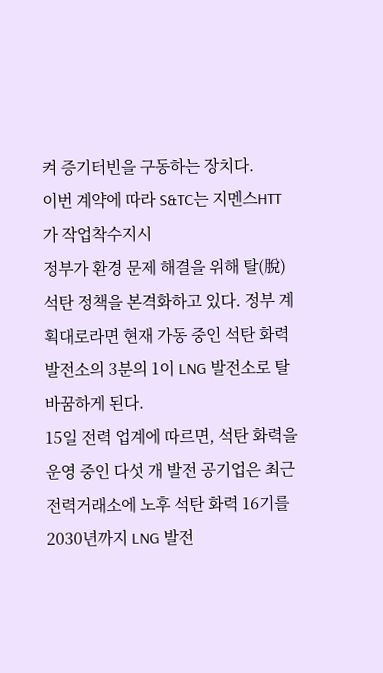켜 증기터빈을 구동하는 장치다.
이번 계약에 따라 S&TC는 지멘스HTT가 작업착수지시
정부가 환경 문제 해결을 위해 탈(脫)석탄 정책을 본격화하고 있다. 정부 계획대로라면 현재 가동 중인 석탄 화력 발전소의 3분의 1이 LNG 발전소로 탈바꿈하게 된다.
15일 전력 업계에 따르면, 석탄 화력을 운영 중인 다섯 개 발전 공기업은 최근 전력거래소에 노후 석탄 화력 16기를 2030년까지 LNG 발전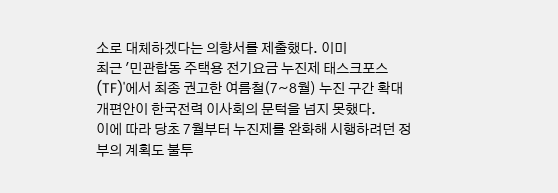소로 대체하겠다는 의향서를 제출했다. 이미
최근 '민관합동 주택용 전기요금 누진제 태스크포스(TF)'에서 최종 권고한 여름철(7~8월) 누진 구간 확대 개편안이 한국전력 이사회의 문턱을 넘지 못했다.
이에 따라 당초 7월부터 누진제를 완화해 시행하려던 정부의 계획도 불투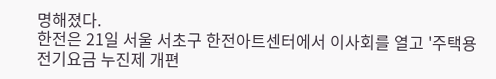명해졌다.
한전은 21일 서울 서초구 한전아트센터에서 이사회를 열고 '주택용 전기요금 누진제 개편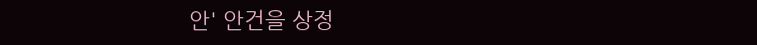안' 안건을 상정